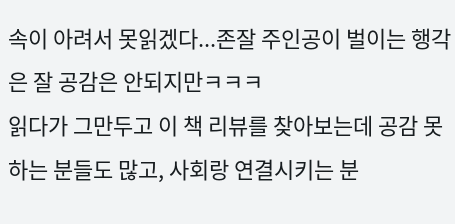속이 아려서 못읽겠다...존잘 주인공이 벌이는 행각은 잘 공감은 안되지만ㅋㅋㅋ
읽다가 그만두고 이 책 리뷰를 찾아보는데 공감 못하는 분들도 많고, 사회랑 연결시키는 분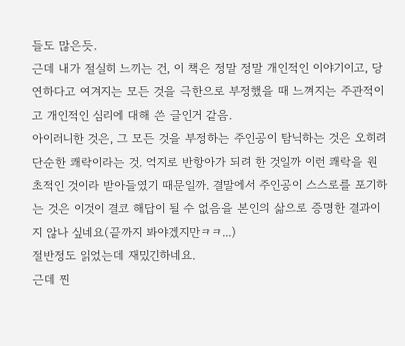들도 많은듯.
근데 내가 절실히 느끼는 건, 이 책은 정말 정말 개인적인 이야기이고, 당연하다고 여겨지는 모든 것을 극한으로 부정했을 때 느껴지는 주관적이고 개인적인 심리에 대해 쓴 글인거 같음.
아이러니한 것은, 그 모든 것을 부정하는 주인공이 탐닉하는 것은 오히려 단순한 쾌락이라는 것. 억지로 반항아가 되려 한 것일까 이런 쾌락을 원초적인 것이라 받아들였기 때문일까. 결말에서 주인공이 스스로를 포기하는 것은 이것이 결코 해답이 될 수 없음을 본인의 삶으로 증명한 결과이지 않나 싶네요(끝까지 봐야겠지만ㅋㅋ...)
절반정도 읽었는데 재밌긴하네요.
근데 찐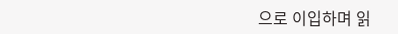으로 이입하며 읽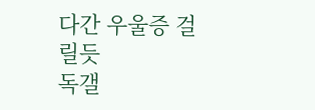다간 우울증 걸릴듯
독갤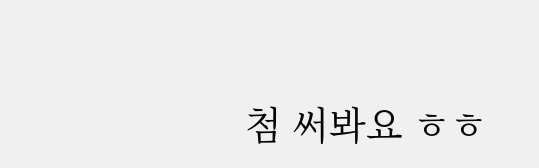첨 써봐요 ㅎㅎ